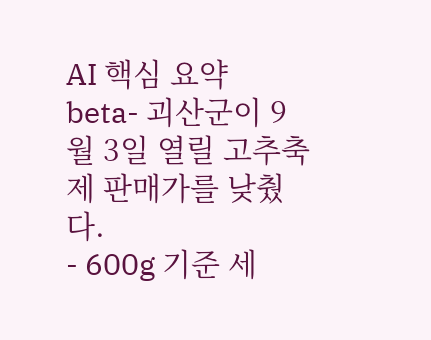AI 핵심 요약
beta- 괴산군이 9월 3일 열릴 고추축제 판매가를 낮췄다.
- 600g 기준 세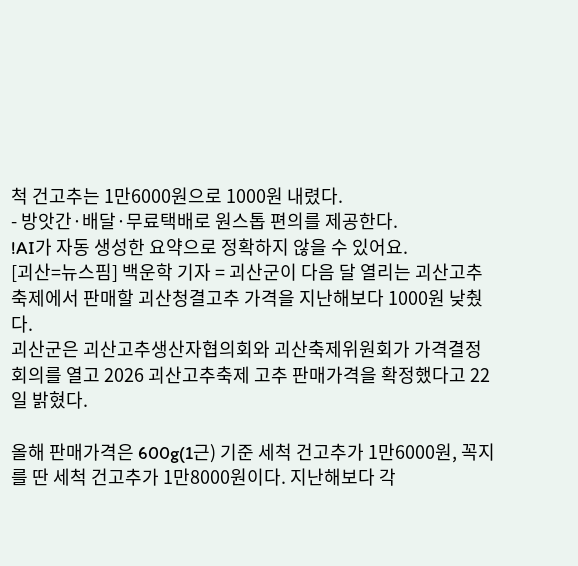척 건고추는 1만6000원으로 1000원 내렸다.
- 방앗간·배달·무료택배로 원스톱 편의를 제공한다.
!AI가 자동 생성한 요약으로 정확하지 않을 수 있어요.
[괴산=뉴스핌] 백운학 기자 = 괴산군이 다음 달 열리는 괴산고추축제에서 판매할 괴산청결고추 가격을 지난해보다 1000원 낮췄다.
괴산군은 괴산고추생산자협의회와 괴산축제위원회가 가격결정 회의를 열고 2026 괴산고추축제 고추 판매가격을 확정했다고 22일 밝혔다.

올해 판매가격은 600g(1근) 기준 세척 건고추가 1만6000원, 꼭지를 딴 세척 건고추가 1만8000원이다. 지난해보다 각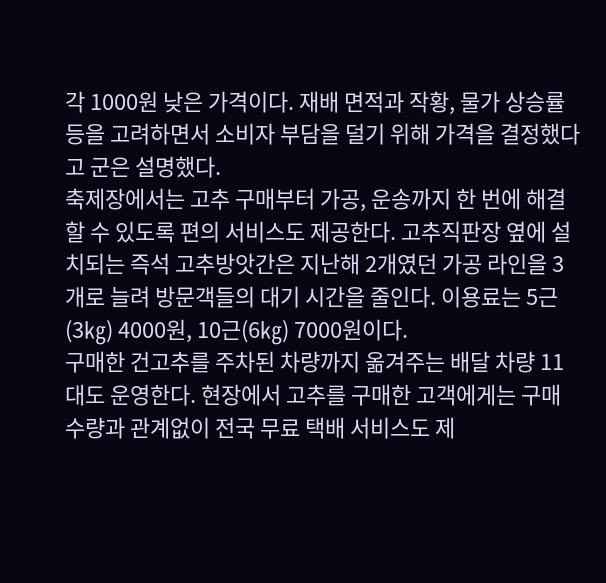각 1000원 낮은 가격이다. 재배 면적과 작황, 물가 상승률 등을 고려하면서 소비자 부담을 덜기 위해 가격을 결정했다고 군은 설명했다.
축제장에서는 고추 구매부터 가공, 운송까지 한 번에 해결할 수 있도록 편의 서비스도 제공한다. 고추직판장 옆에 설치되는 즉석 고추방앗간은 지난해 2개였던 가공 라인을 3개로 늘려 방문객들의 대기 시간을 줄인다. 이용료는 5근(3㎏) 4000원, 10근(6㎏) 7000원이다.
구매한 건고추를 주차된 차량까지 옮겨주는 배달 차량 11대도 운영한다. 현장에서 고추를 구매한 고객에게는 구매 수량과 관계없이 전국 무료 택배 서비스도 제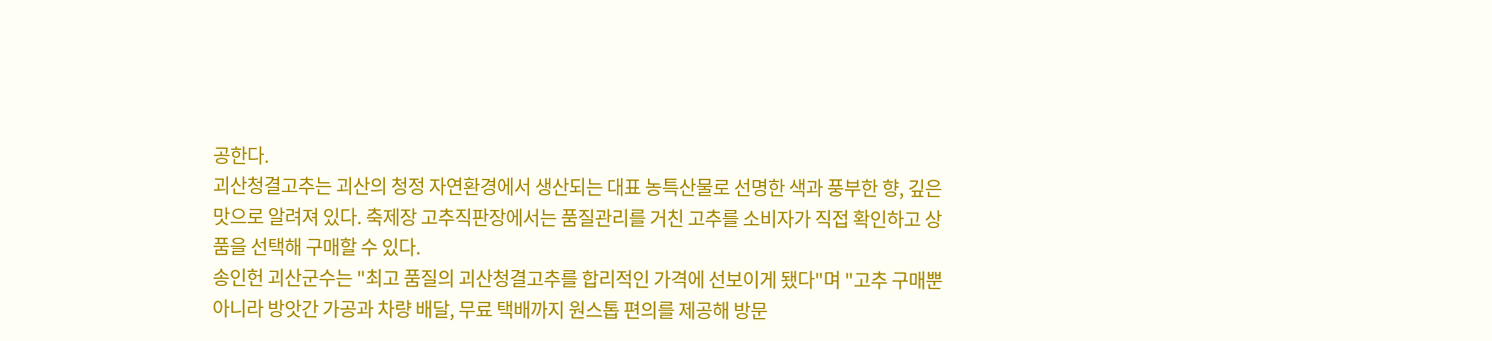공한다.
괴산청결고추는 괴산의 청정 자연환경에서 생산되는 대표 농특산물로 선명한 색과 풍부한 향, 깊은 맛으로 알려져 있다. 축제장 고추직판장에서는 품질관리를 거친 고추를 소비자가 직접 확인하고 상품을 선택해 구매할 수 있다.
송인헌 괴산군수는 "최고 품질의 괴산청결고추를 합리적인 가격에 선보이게 됐다"며 "고추 구매뿐 아니라 방앗간 가공과 차량 배달, 무료 택배까지 원스톱 편의를 제공해 방문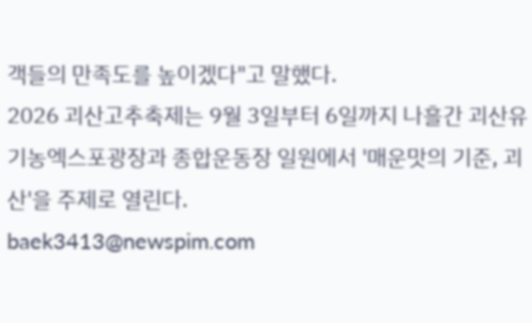객들의 만족도를 높이겠다"고 말했다.
2026 괴산고추축제는 9월 3일부터 6일까지 나흘간 괴산유기농엑스포광장과 종합운동장 일원에서 '매운맛의 기준, 괴산'을 주제로 열린다.
baek3413@newspim.com